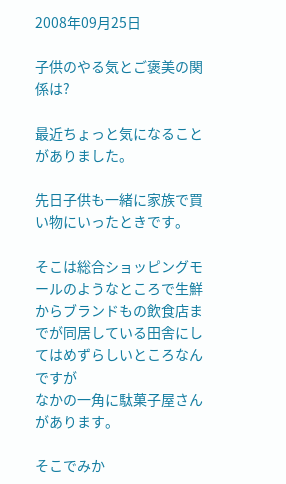2008年09月25日

子供のやる気とご褒美の関係は?

最近ちょっと気になることがありました。

先日子供も一緒に家族で買い物にいったときです。

そこは総合ショッピングモールのようなところで生鮮からブランドもの飲食店までが同居している田舎にしてはめずらしいところなんですが
なかの一角に駄菓子屋さんがあります。

そこでみか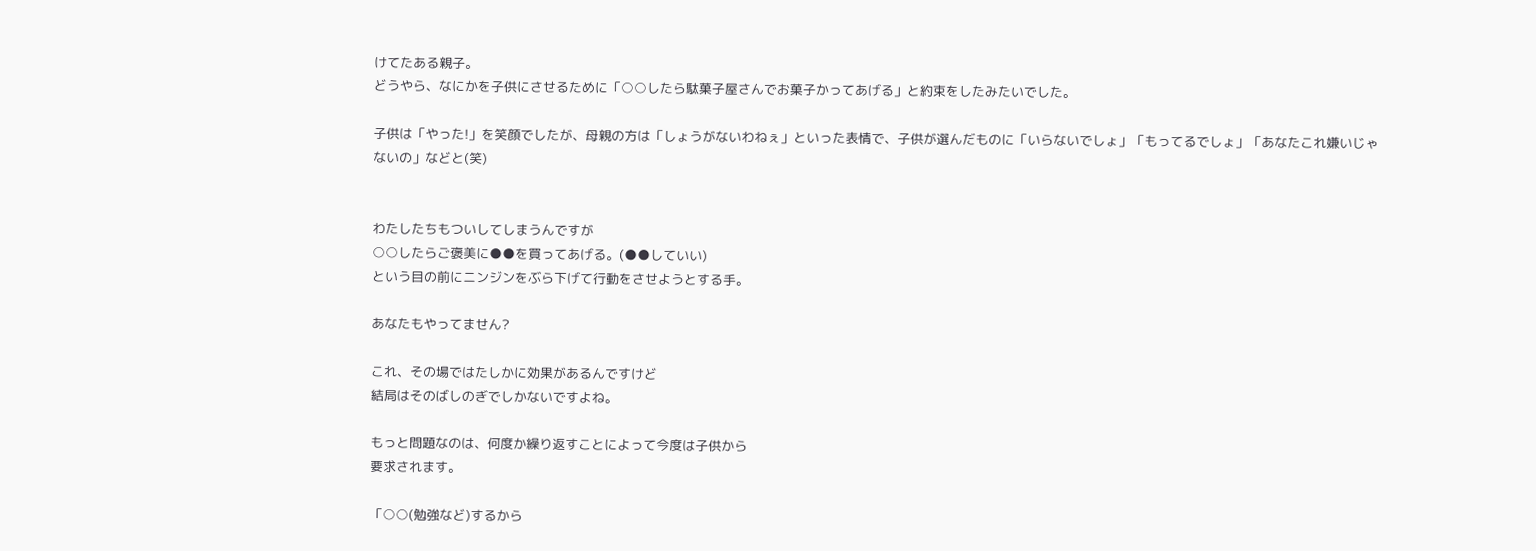けてたある親子。
どうやら、なにかを子供にさせるために「○○したら駄菓子屋さんでお菓子かってあげる」と約束をしたみたいでした。

子供は「やった!」を笑顔でしたが、母親の方は「しょうがないわねぇ」といった表情で、子供が選んだものに「いらないでしょ」「もってるでしょ」「あなたこれ嫌いじゃないの」などと(笑)


わたしたちもついしてしまうんですが
○○したらご褒美に●●を買ってあげる。(●●していい)
という目の前にニンジンをぶら下げて行動をさせようとする手。

あなたもやってません?

これ、その場ではたしかに効果があるんですけど
結局はそのばしのぎでしかないですよね。

もっと問題なのは、何度か繰り返すことによって今度は子供から
要求されます。

「○○(勉強など)するから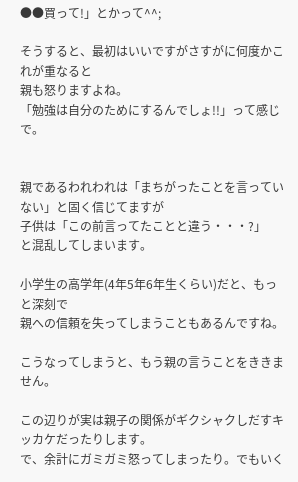●●買って!」とかって^^;

そうすると、最初はいいですがさすがに何度かこれが重なると
親も怒りますよね。
「勉強は自分のためにするんでしょ!!」って感じで。


親であるわれわれは「まちがったことを言っていない」と固く信じてますが
子供は「この前言ってたことと違う・・・?」
と混乱してしまいます。

小学生の高学年(4年5年6年生くらい)だと、もっと深刻で
親への信頼を失ってしまうこともあるんですね。

こうなってしまうと、もう親の言うことをききません。

この辺りが実は親子の関係がギクシャクしだすキッカケだったりします。
で、余計にガミガミ怒ってしまったり。でもいく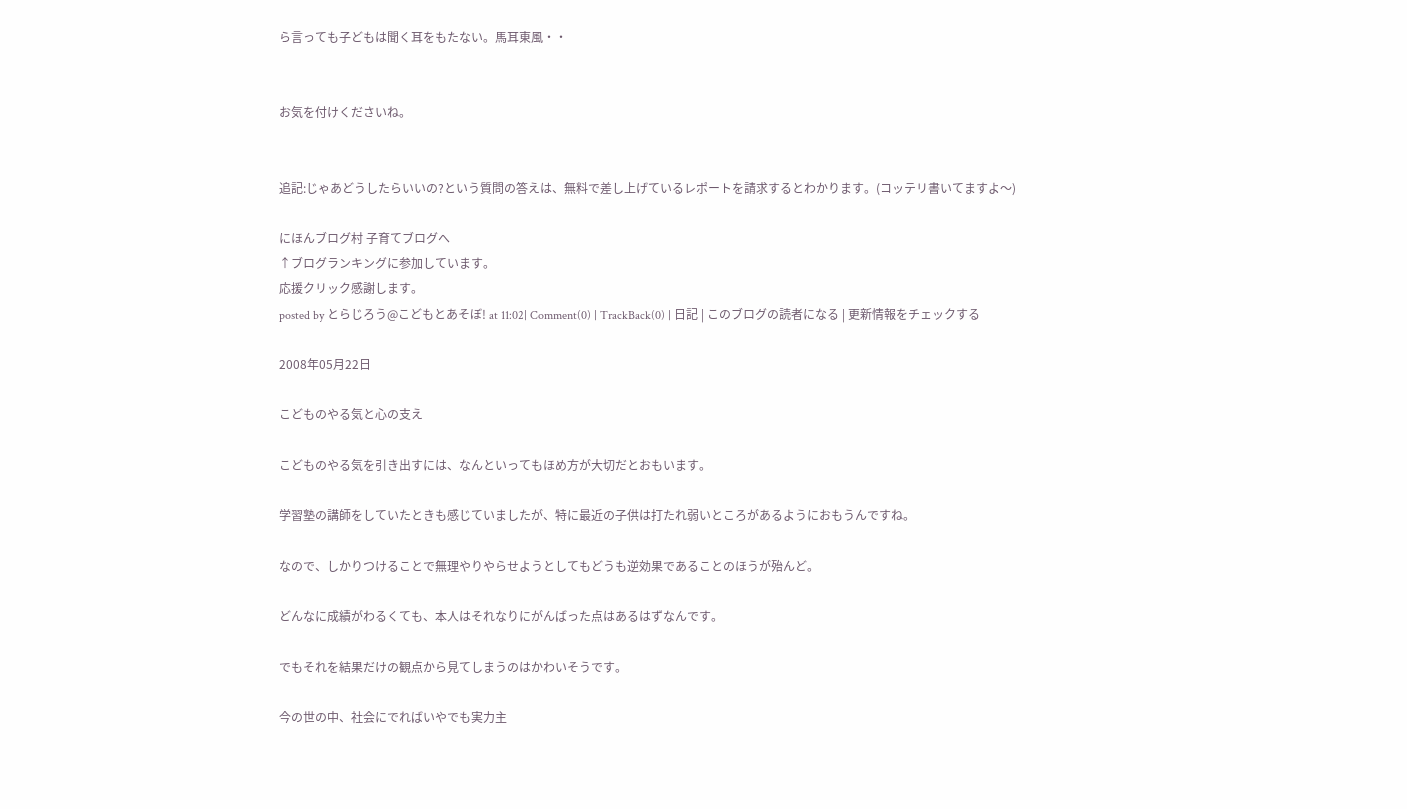ら言っても子どもは聞く耳をもたない。馬耳東風・・


お気を付けくださいね。


追記:じゃあどうしたらいいの?という質問の答えは、無料で差し上げているレポートを請求するとわかります。(コッテリ書いてますよ〜)

にほんブログ村 子育てブログへ
↑ブログランキングに参加しています。
応援クリック感謝します。
posted by とらじろう@こどもとあそぼ! at 11:02| Comment(0) | TrackBack(0) | 日記 | このブログの読者になる | 更新情報をチェックする

2008年05月22日

こどものやる気と心の支え

こどものやる気を引き出すには、なんといってもほめ方が大切だとおもいます。

学習塾の講師をしていたときも感じていましたが、特に最近の子供は打たれ弱いところがあるようにおもうんですね。

なので、しかりつけることで無理やりやらせようとしてもどうも逆効果であることのほうが殆んど。

どんなに成績がわるくても、本人はそれなりにがんばった点はあるはずなんです。

でもそれを結果だけの観点から見てしまうのはかわいそうです。

今の世の中、社会にでればいやでも実力主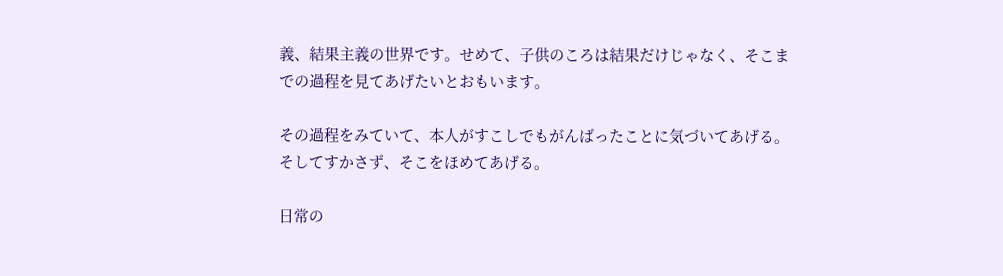義、結果主義の世界です。せめて、子供のころは結果だけじゃなく、そこまでの過程を見てあげたいとおもいます。

その過程をみていて、本人がすこしでもがんばったことに気づいてあげる。そしてすかさず、そこをほめてあげる。

日常の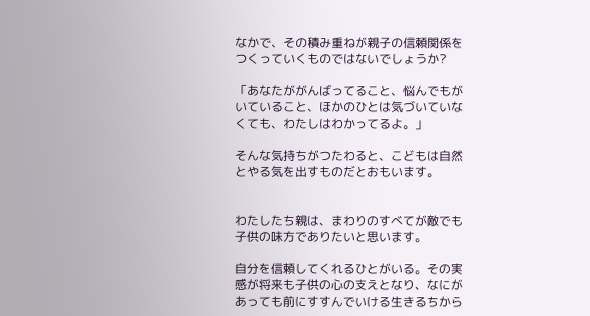なかで、その積み重ねが親子の信頼関係をつくっていくものではないでしょうか?

「あなたががんばってること、悩んでもがいていること、ほかのひとは気づいていなくても、わたしはわかってるよ。」

そんな気持ちがつたわると、こどもは自然とやる気を出すものだとおもいます。


わたしたち親は、まわりのすべてが敵でも子供の味方でありたいと思います。

自分を信頼してくれるひとがいる。その実感が将来も子供の心の支えとなり、なにがあっても前にすすんでいける生きるちから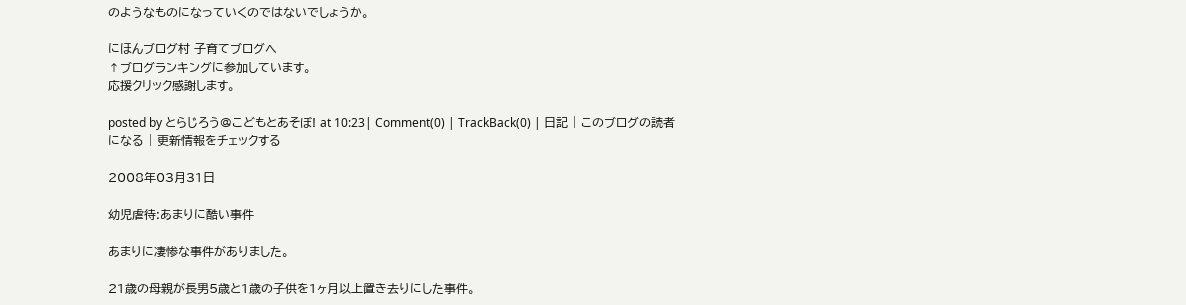のようなものになっていくのではないでしょうか。

にほんブログ村 子育てブログへ
↑ブログランキングに参加しています。
応援クリック感謝します。

posted by とらじろう@こどもとあそぼ! at 10:23| Comment(0) | TrackBack(0) | 日記 | このブログの読者になる | 更新情報をチェックする

2008年03月31日

幼児虐待:あまりに酷い事件

あまりに凄惨な事件がありました。

21歳の母親が長男5歳と1歳の子供を1ヶ月以上置き去りにした事件。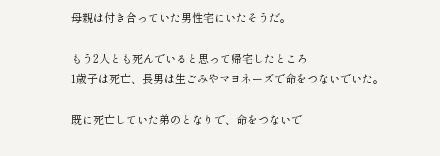母親は付き合っていた男性宅にいたそうだ。

もう2人とも死んでいると思って帰宅したところ
1歳子は死亡、長男は生ごみやマヨネーズで命をつないでいた。

既に死亡していた弟のとなりで、命をつないで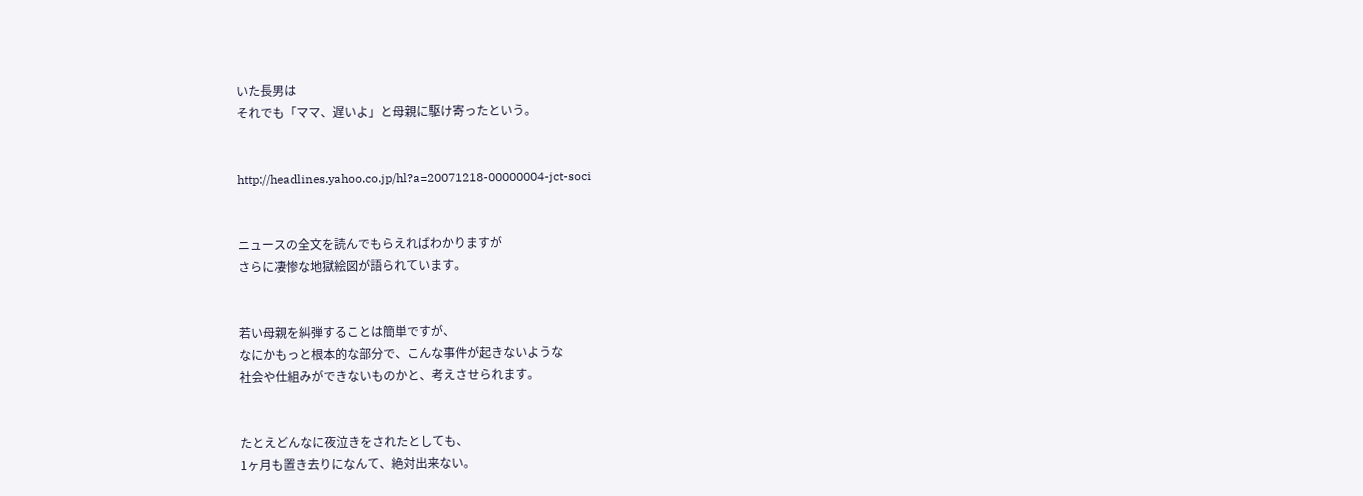いた長男は
それでも「ママ、遅いよ」と母親に駆け寄ったという。


http://headlines.yahoo.co.jp/hl?a=20071218-00000004-jct-soci


ニュースの全文を読んでもらえればわかりますが
さらに凄惨な地獄絵図が語られています。


若い母親を糾弾することは簡単ですが、
なにかもっと根本的な部分で、こんな事件が起きないような
社会や仕組みができないものかと、考えさせられます。


たとえどんなに夜泣きをされたとしても、
1ヶ月も置き去りになんて、絶対出来ない。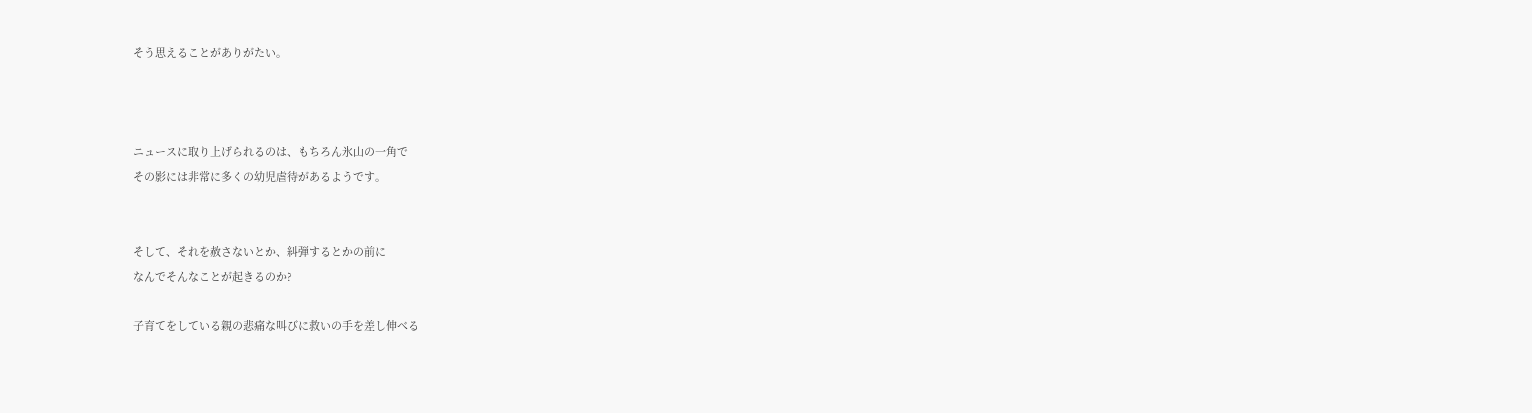そう思えることがありがたい。



ニュースに取り上げられるのは、もちろん氷山の一角で
その影には非常に多くの幼児虐待があるようです。


そして、それを赦さないとか、糾弾するとかの前に
なんでそんなことが起きるのか?

子育てをしている親の悲痛な叫びに救いの手を差し伸べる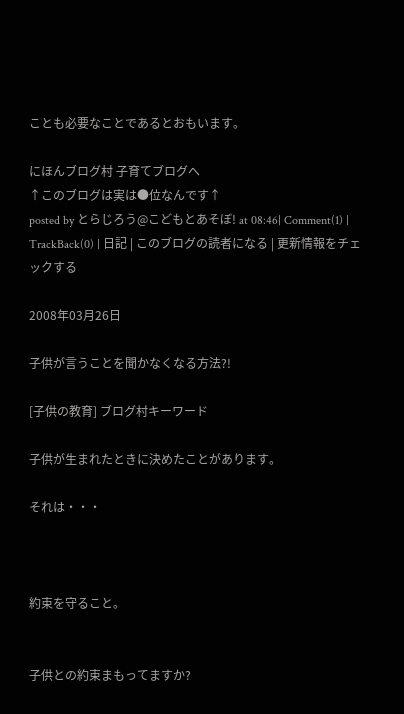ことも必要なことであるとおもいます。

にほんブログ村 子育てブログへ
↑このブログは実は●位なんです↑
posted by とらじろう@こどもとあそぼ! at 08:46| Comment(1) | TrackBack(0) | 日記 | このブログの読者になる | 更新情報をチェックする

2008年03月26日

子供が言うことを聞かなくなる方法?!

[子供の教育] ブログ村キーワード

子供が生まれたときに決めたことがあります。

それは・・・



約束を守ること。


子供との約束まもってますか?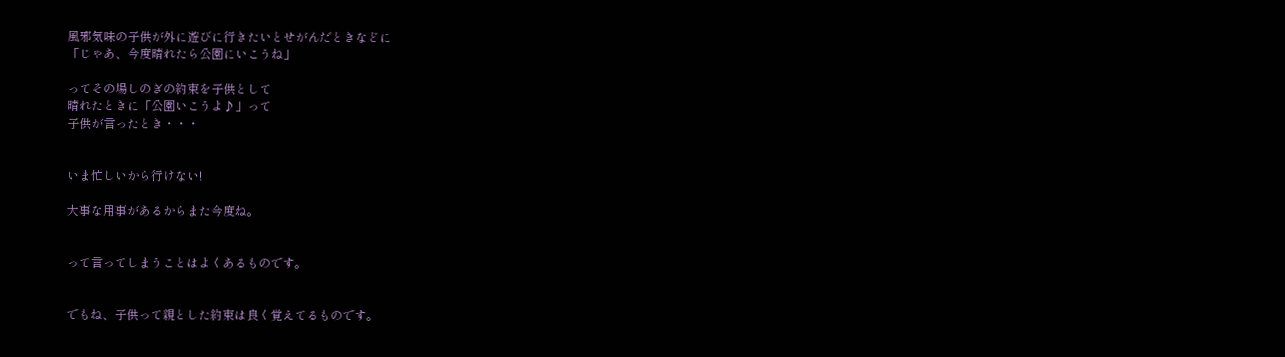風邪気味の子供が外に遊びに行きたいとせがんだときなどに
「じゃあ、今度晴れたら公園にいこうね」

ってその場しのぎの約束を子供として
晴れたときに「公園いこうよ♪」って
子供が言ったとき・・・


いま忙しいから行けない!

大事な用事があるからまた今度ね。


って言ってしまうことはよくあるものです。


でもね、子供って親とした約束は良く覚えてるものです。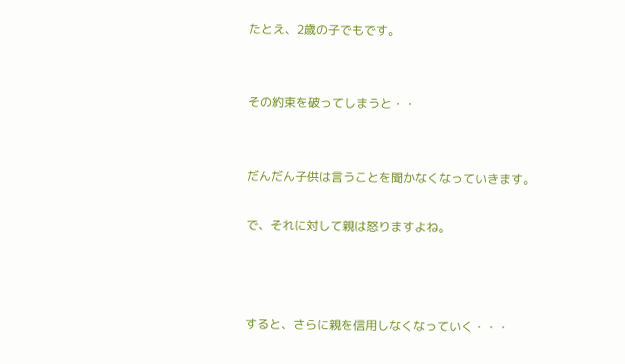たとえ、2歳の子でもです。


その約束を破ってしまうと・・


だんだん子供は言うことを聞かなくなっていきます。

で、それに対して親は怒りますよね。



すると、さらに親を信用しなくなっていく・・・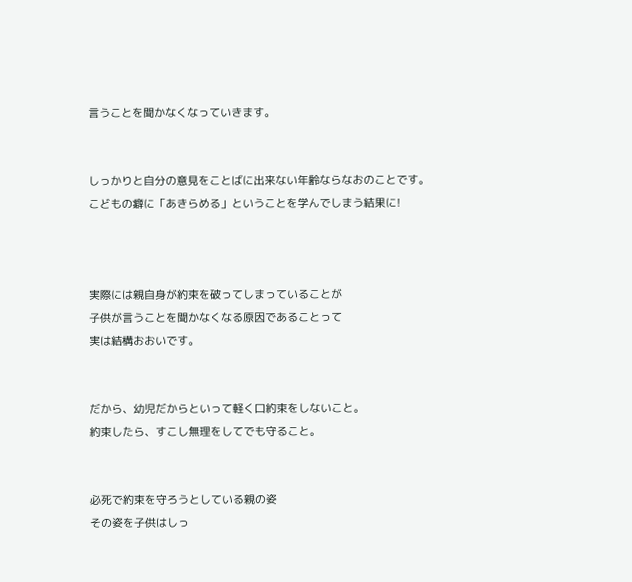言うことを聞かなくなっていきます。


しっかりと自分の意見をことばに出来ない年齢ならなおのことです。
こどもの癖に「あきらめる」ということを学んでしまう結果に!



実際には親自身が約束を破ってしまっていることが
子供が言うことを聞かなくなる原因であることって
実は結構おおいです。


だから、幼児だからといって軽く口約束をしないこと。
約束したら、すこし無理をしてでも守ること。


必死で約束を守ろうとしている親の姿
その姿を子供はしっ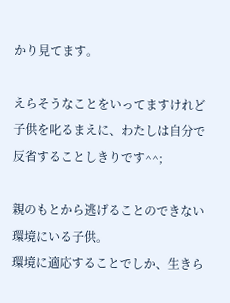かり見てます。

えらそうなことをいってますけれど
子供を叱るまえに、わたしは自分で反省することしきりです^^;

親のもとから逃げることのできない環境にいる子供。
環境に適応することでしか、生きら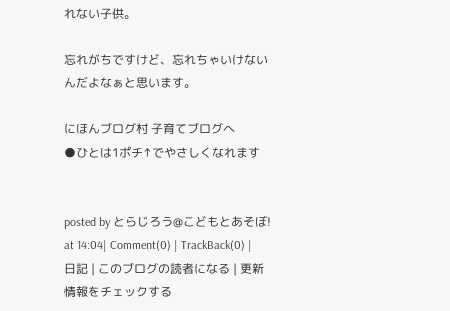れない子供。

忘れがちですけど、忘れちゃいけないんだよなぁと思います。

にほんブログ村 子育てブログへ
●ひとは1ポチ↑でやさしくなれます


posted by とらじろう@こどもとあそぼ! at 14:04| Comment(0) | TrackBack(0) | 日記 | このブログの読者になる | 更新情報をチェックする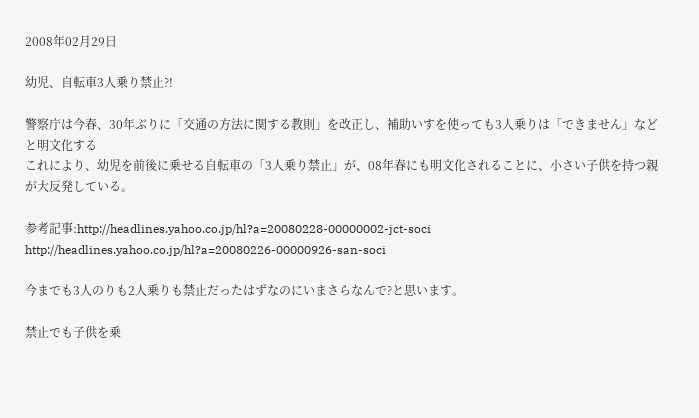2008年02月29日

幼児、自転車3人乗り禁止?!

警察庁は今春、30年ぶりに「交通の方法に関する教則」を改正し、補助いすを使っても3人乗りは「できません」などと明文化する
これにより、幼児を前後に乗せる自転車の「3人乗り禁止」が、08年春にも明文化されることに、小さい子供を持つ親が大反発している。

参考記事:http://headlines.yahoo.co.jp/hl?a=20080228-00000002-jct-soci
http://headlines.yahoo.co.jp/hl?a=20080226-00000926-san-soci

今までも3人のりも2人乗りも禁止だったはずなのにいまさらなんで?と思います。

禁止でも子供を乗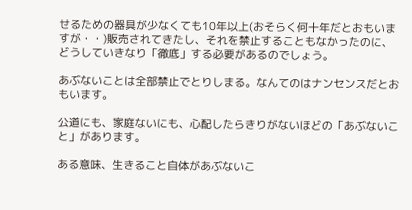せるための器具が少なくても10年以上(おそらく何十年だとおもいますが・・)販売されてきたし、それを禁止することもなかったのに、どうしていきなり「徹底」する必要があるのでしょう。

あぶないことは全部禁止でとりしまる。なんてのはナンセンスだとおもいます。

公道にも、家庭ないにも、心配したらきりがないほどの「あぶないこと」があります。

ある意味、生きること自体があぶないこ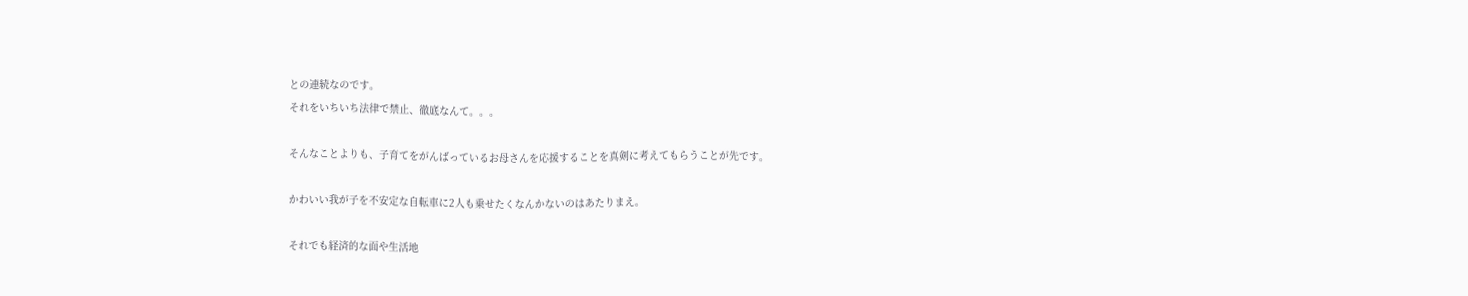との連続なのです。
それをいちいち法律で禁止、徹底なんて。。。

そんなことよりも、子育てをがんばっているお母さんを応援することを真剣に考えてもらうことが先です。

かわいい我が子を不安定な自転車に2人も乗せたくなんかないのはあたりまえ。

それでも経済的な面や生活地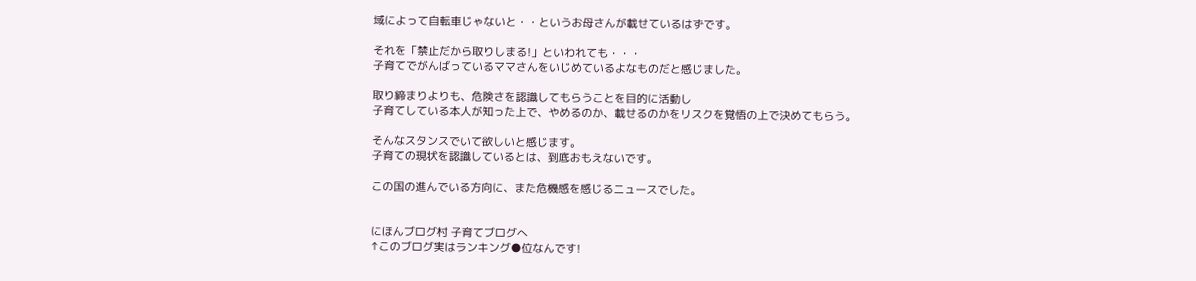域によって自転車じゃないと・・というお母さんが載せているはずです。

それを「禁止だから取りしまる!」といわれても・・・
子育てでがんばっているママさんをいじめているよなものだと感じました。

取り締まりよりも、危険さを認識してもらうことを目的に活動し
子育てしている本人が知った上で、やめるのか、載せるのかをリスクを覚悟の上で決めてもらう。

そんなスタンスでいて欲しいと感じます。
子育ての現状を認識しているとは、到底おもえないです。

この国の進んでいる方向に、また危機感を感じるニュースでした。


にほんブログ村 子育てブログへ
↑このブログ実はランキング●位なんです!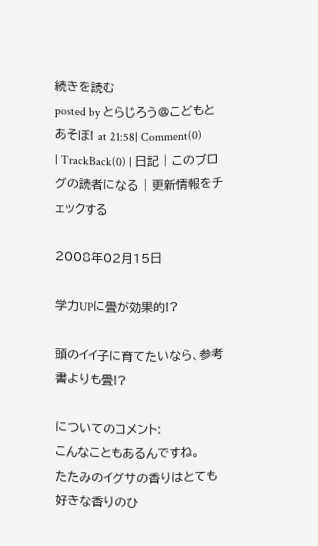続きを読む
posted by とらじろう@こどもとあそぼ! at 21:58| Comment(0) | TrackBack(0) | 日記 | このブログの読者になる | 更新情報をチェックする

2008年02月15日

学力UPに畳が効果的!?

頭のイイ子に育てたいなら、参考書よりも畳!?

についてのコメント:
こんなこともあるんですね。
たたみのイグサの香りはとても好きな香りのひ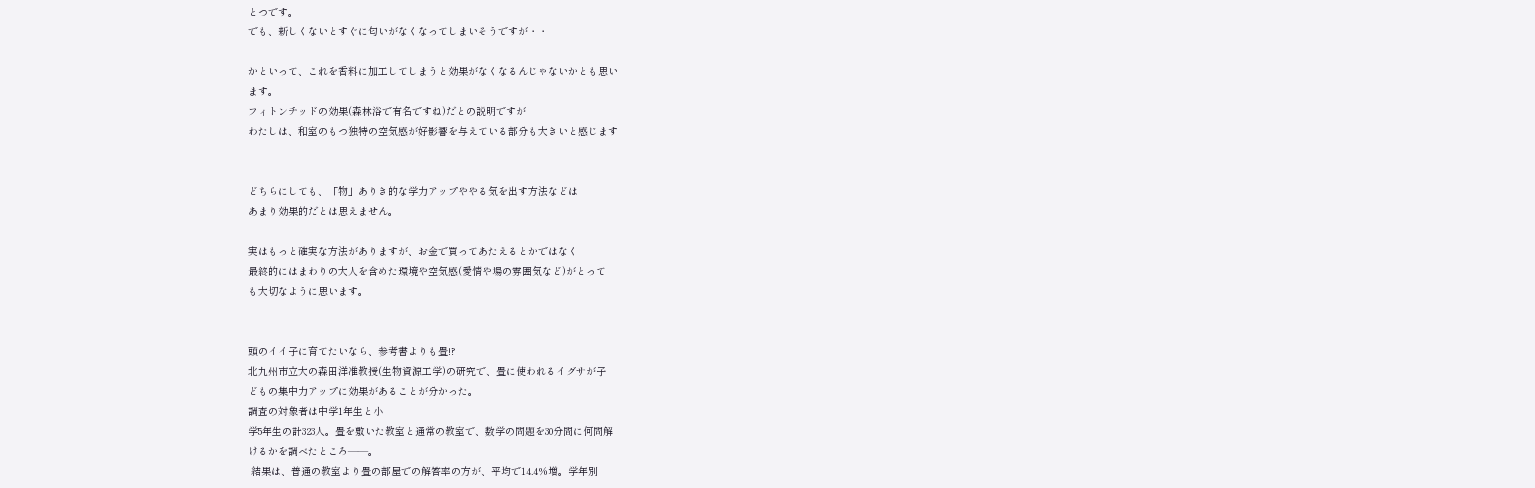とつです。
でも、新しくないとすぐに匂いがなくなってしまいそうですが・・

かといって、これを香料に加工してしまうと効果がなくなるんじゃないかとも思い
ます。
フィトンチッドの効果(森林浴で有名ですね)だとの説明ですが
わたしは、和室のもつ独特の空気感が好影響を与えている部分も大きいと感じます


どちらにしても、「物」ありき的な学力アップややる気を出す方法などは
あまり効果的だとは思えません。

実はもっと確実な方法がありますが、お金で買ってあたえるとかではなく
最終的にはまわりの大人を含めた環境や空気感(愛情や場の雰囲気など)がとって
も大切なように思います。


頭のイイ子に育てたいなら、参考書よりも畳!?
北九州市立大の森田洋准教授(生物資源工学)の研究で、畳に使われるイグサが子
どもの集中力アップに効果があることが分かった。
調査の対象者は中学1年生と小
学5年生の計323人。畳を敷いた教室と通常の教室で、数学の問題を30分間に何問解
けるかを調べたところ――。
 結果は、普通の教室より畳の部屋での解答率の方が、平均で14.4%増。学年別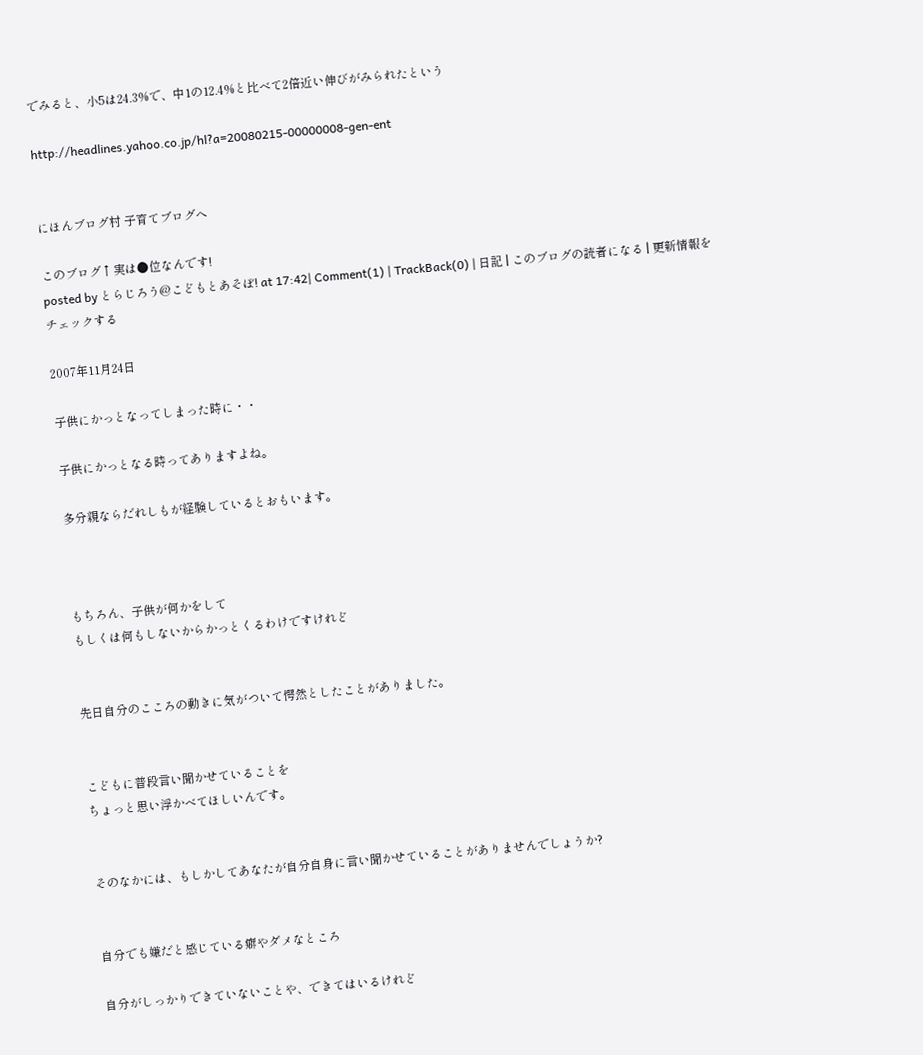でみると、小5は24.3%で、中1の12.4%と比べて2倍近い伸びがみられたという

http://headlines.yahoo.co.jp/hl?a=20080215-00000008-gen-ent


にほんブログ村 子育てブログへ

このブログ↑実は●位なんです!
posted by とらじろう@こどもとあそぼ! at 17:42| Comment(1) | TrackBack(0) | 日記 | このブログの読者になる | 更新情報をチェックする

2007年11月24日

子供にかっとなってしまった時に・・

子供にかっとなる時ってありますよね。

多分親ならだれしもが経験しているとおもいます。



もちろん、子供が何かをして
もしくは何もしないからかっとくるわけですけれど


先日自分のこころの動きに気がついて愕然としたことがありました。


こどもに普段言い聞かせていることを
ちょっと思い浮かべてほしいんです。


そのなかには、もしかしてあなたが自分自身に言い聞かせていることがありませんでしょうか?


自分でも嫌だと感じている癖やダメなところ

自分がしっかりできていないことや、できてはいるけれど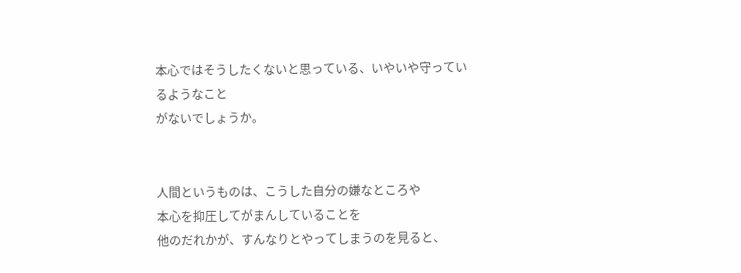本心ではそうしたくないと思っている、いやいや守っているようなこと
がないでしょうか。


人間というものは、こうした自分の嫌なところや
本心を抑圧してがまんしていることを
他のだれかが、すんなりとやってしまうのを見ると、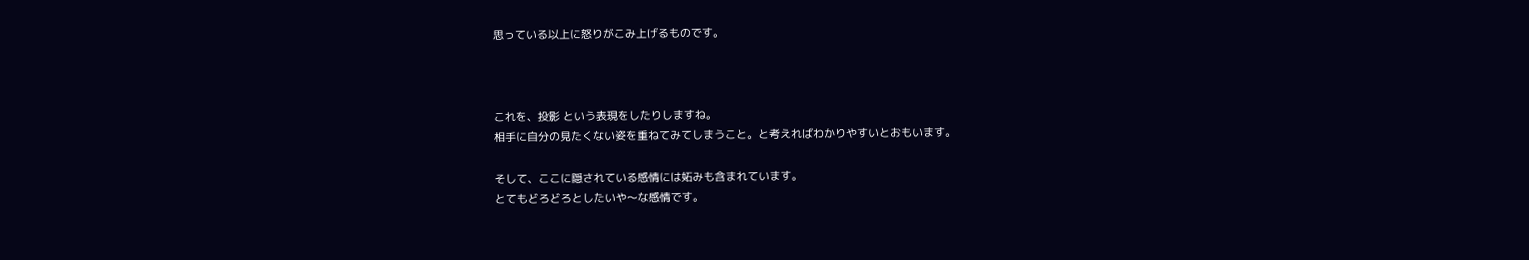思っている以上に怒りがこみ上げるものです。



これを、投影 という表現をしたりしますね。
相手に自分の見たくない姿を重ねてみてしまうこと。と考えればわかりやすいとおもいます。

そして、ここに隠されている感情には妬みも含まれています。
とてもどろどろとしたいや〜な感情です。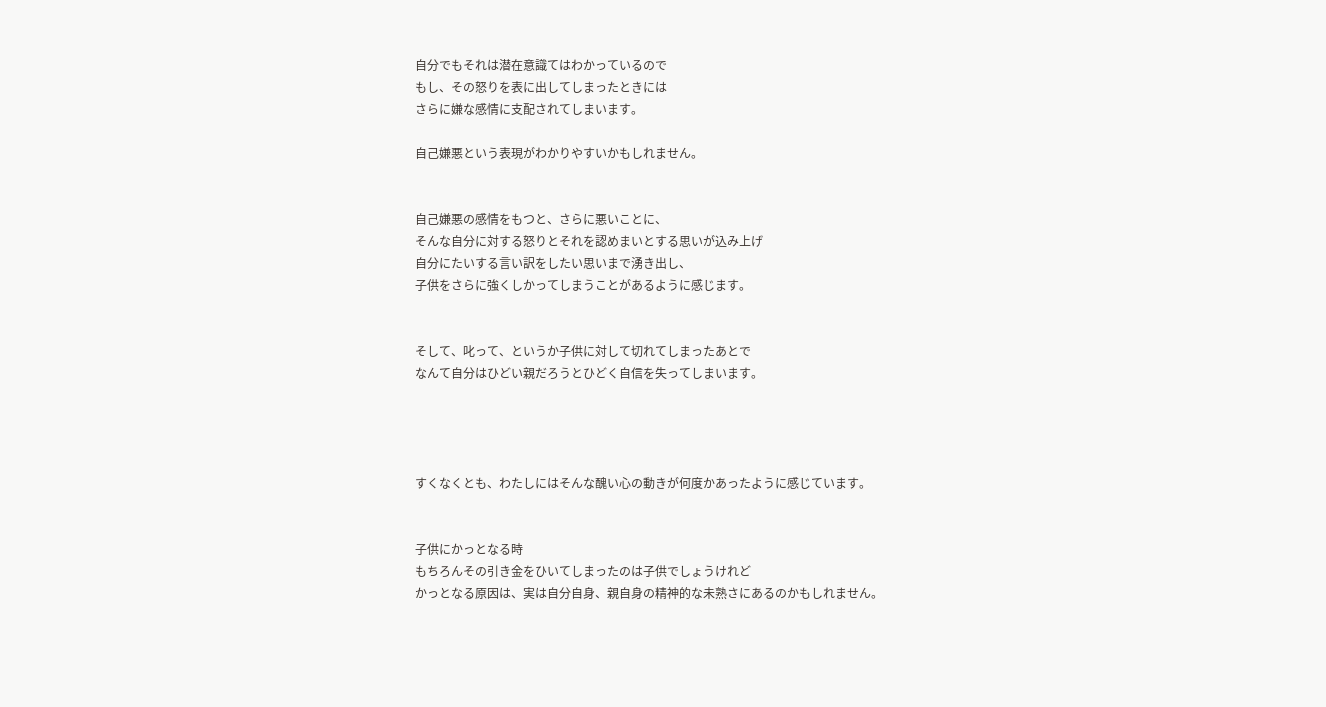自分でもそれは潜在意識てはわかっているので
もし、その怒りを表に出してしまったときには
さらに嫌な感情に支配されてしまいます。

自己嫌悪という表現がわかりやすいかもしれません。


自己嫌悪の感情をもつと、さらに悪いことに、
そんな自分に対する怒りとそれを認めまいとする思いが込み上げ
自分にたいする言い訳をしたい思いまで湧き出し、
子供をさらに強くしかってしまうことがあるように感じます。


そして、叱って、というか子供に対して切れてしまったあとで
なんて自分はひどい親だろうとひどく自信を失ってしまいます。




すくなくとも、わたしにはそんな醜い心の動きが何度かあったように感じています。


子供にかっとなる時
もちろんその引き金をひいてしまったのは子供でしょうけれど
かっとなる原因は、実は自分自身、親自身の精神的な未熟さにあるのかもしれません。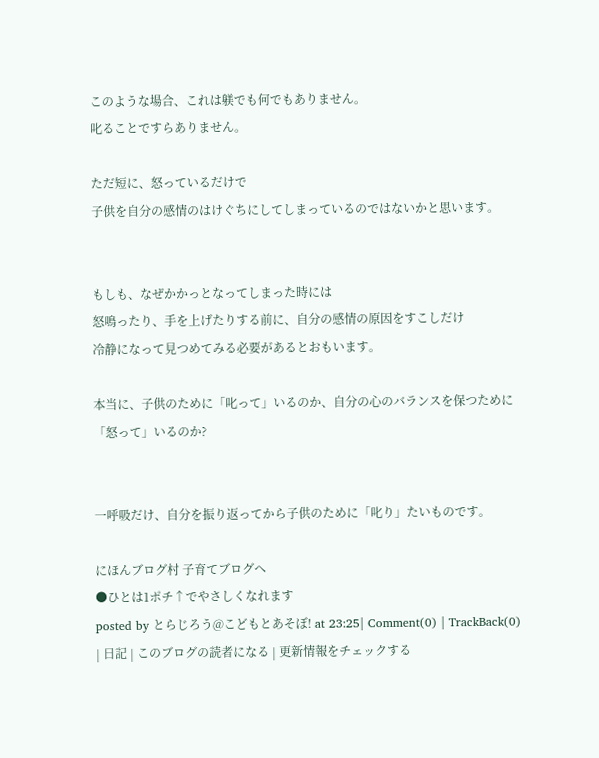このような場合、これは躾でも何でもありません。
叱ることですらありません。

ただ短に、怒っているだけで
子供を自分の感情のはけぐちにしてしまっているのではないかと思います。


もしも、なぜかかっとなってしまった時には
怒鳴ったり、手を上げたりする前に、自分の感情の原因をすこしだけ
冷静になって見つめてみる必要があるとおもいます。

本当に、子供のために「叱って」いるのか、自分の心のバランスを保つために
「怒って」いるのか?


一呼吸だけ、自分を振り返ってから子供のために「叱り」たいものです。

にほんブログ村 子育てブログへ
●ひとは1ポチ↑でやさしくなれます
posted by とらじろう@こどもとあそぼ! at 23:25| Comment(0) | TrackBack(0) | 日記 | このブログの読者になる | 更新情報をチェックする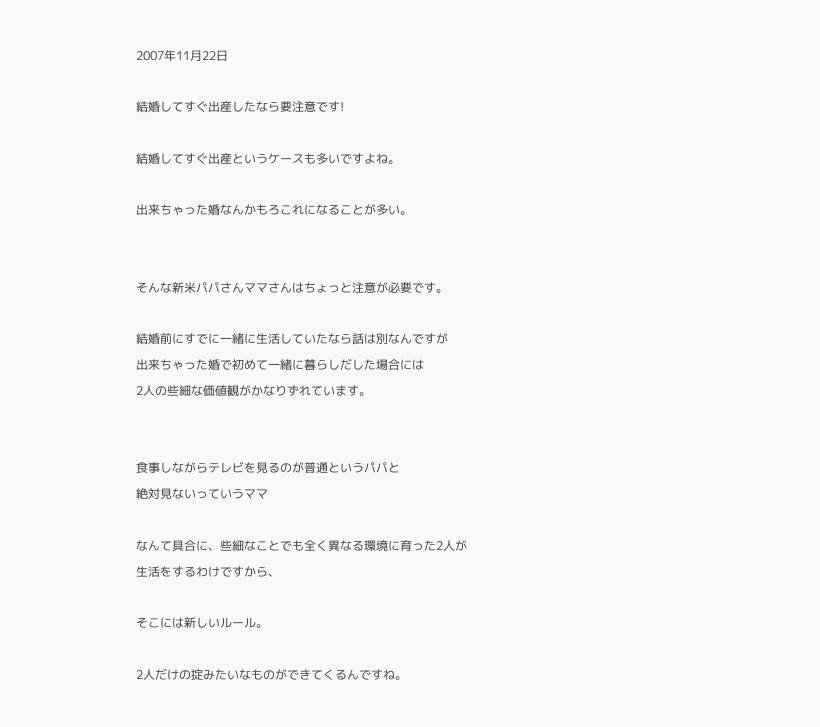2007年11月22日

結婚してすぐ出産したなら要注意です!

結婚してすぐ出産というケースも多いですよね。

出来ちゃった婚なんかもろこれになることが多い。


そんな新米パパさんママさんはちょっと注意が必要です。

結婚前にすでに一緒に生活していたなら話は別なんですが
出来ちゃった婚で初めて一緒に暮らしだした場合には
2人の些細な価値観がかなりずれています。


食事しながらテレビを見るのが普通というパパと
絶対見ないっていうママ

なんて具合に、些細なことでも全く異なる環境に育った2人が
生活をするわけですから、

そこには新しいルール。

2人だけの掟みたいなものができてくるんですね。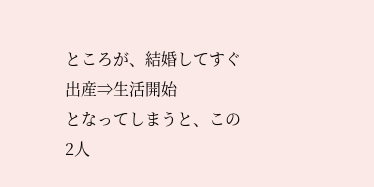ところが、結婚してすぐ出産⇒生活開始
となってしまうと、この2人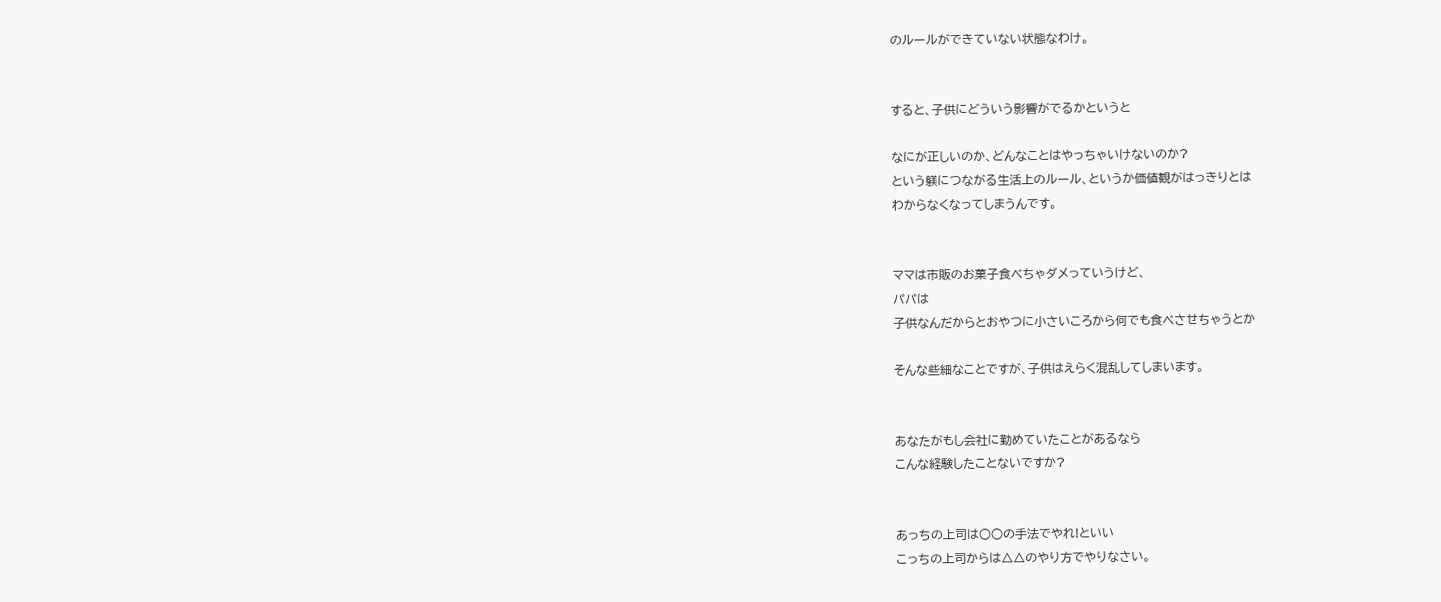のルールができていない状態なわけ。


すると、子供にどういう影響がでるかというと

なにが正しいのか、どんなことはやっちゃいけないのか?
という躾につながる生活上のルール、というか価値観がはっきりとは
わからなくなってしまうんです。


ママは市販のお菓子食べちゃダメっていうけど、
パパは
子供なんだからとおやつに小さいころから何でも食べさせちゃうとか

そんな些細なことですが、子供はえらく混乱してしまいます。


あなたがもし会社に勤めていたことがあるなら
こんな経験したことないですか?


あっちの上司は○○の手法でやれ!といい
こっちの上司からは△△のやり方でやりなさい。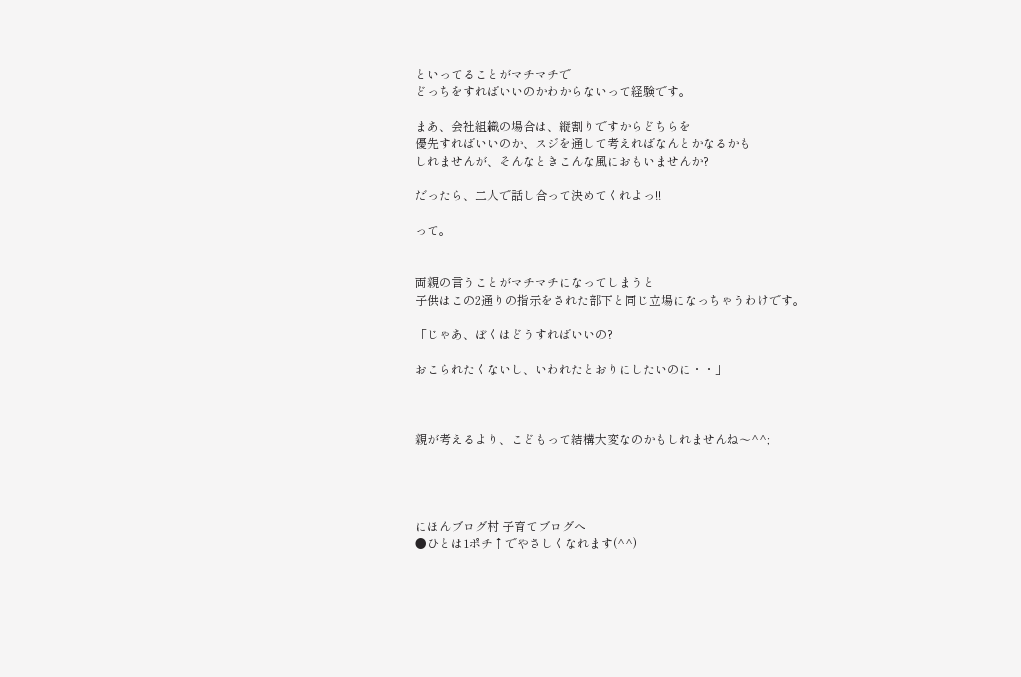といってることがマチマチで
どっちをすればいいのかわからないって経験です。

まあ、会社組織の場合は、縦割りですからどちらを
優先すればいいのか、スジを通して考えればなんとかなるかも
しれませんが、そんなときこんな風におもいませんか?

だったら、二人で話し合って決めてくれよっ!!

って。


両親の言うことがマチマチになってしまうと
子供はこの2通りの指示をされた部下と同じ立場になっちゃうわけです。

「じゃあ、ぼくはどうすればいいの?

おこられたくないし、いわれたとおりにしたいのに・・」



親が考えるより、こどもって結構大変なのかもしれませんね〜^^;




にほんブログ村 子育てブログへ
●ひとは1ポチ↑でやさしくなれます(^^)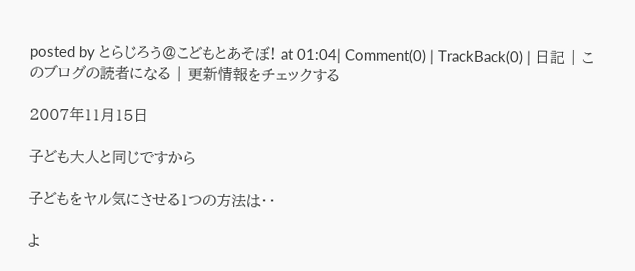posted by とらじろう@こどもとあそぼ! at 01:04| Comment(0) | TrackBack(0) | 日記 | このブログの読者になる | 更新情報をチェックする

2007年11月15日

子ども大人と同じですから

子どもをヤル気にさせる1つの方法は・・

よ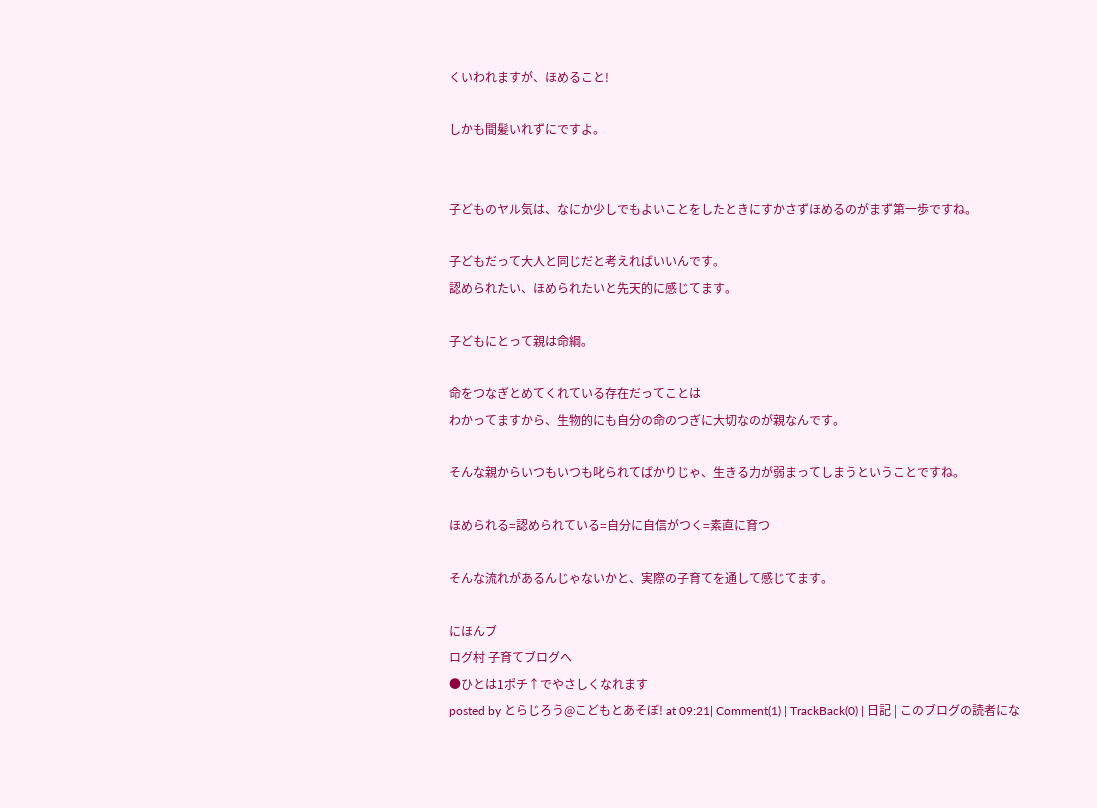くいわれますが、ほめること!

しかも間髪いれずにですよ。


子どものヤル気は、なにか少しでもよいことをしたときにすかさずほめるのがまず第一歩ですね。

子どもだって大人と同じだと考えればいいんです。
認められたい、ほめられたいと先天的に感じてます。

子どもにとって親は命綱。

命をつなぎとめてくれている存在だってことは
わかってますから、生物的にも自分の命のつぎに大切なのが親なんです。

そんな親からいつもいつも叱られてばかりじゃ、生きる力が弱まってしまうということですね。

ほめられる=認められている=自分に自信がつく=素直に育つ

そんな流れがあるんじゃないかと、実際の子育てを通して感じてます。

にほんブ
ログ村 子育てブログへ
●ひとは1ポチ↑でやさしくなれます
posted by とらじろう@こどもとあそぼ! at 09:21| Comment(1) | TrackBack(0) | 日記 | このブログの読者にな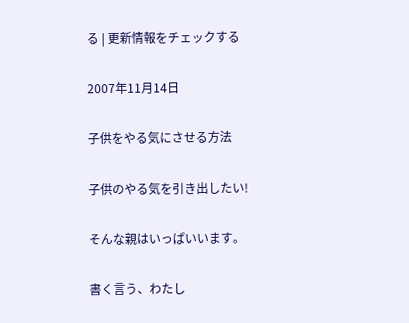る | 更新情報をチェックする

2007年11月14日

子供をやる気にさせる方法

子供のやる気を引き出したい!

そんな親はいっぱいいます。

書く言う、わたし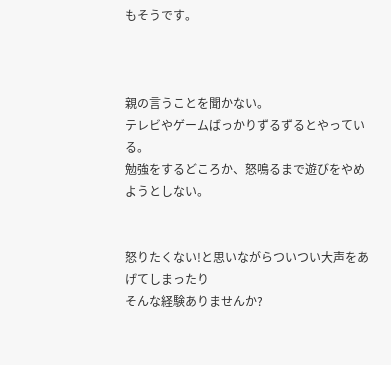もそうです。



親の言うことを聞かない。
テレビやゲームばっかりずるずるとやっている。
勉強をするどころか、怒鳴るまで遊びをやめようとしない。


怒りたくない!と思いながらついつい大声をあげてしまったり
そんな経験ありませんか?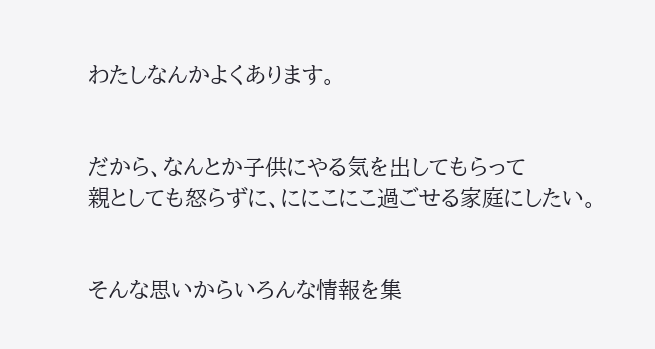わたしなんかよくあります。


だから、なんとか子供にやる気を出してもらって
親としても怒らずに、ににこにこ過ごせる家庭にしたい。


そんな思いからいろんな情報を集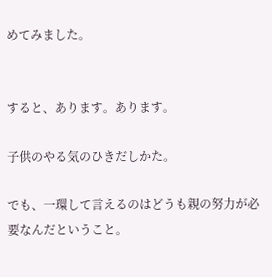めてみました。


すると、あります。あります。

子供のやる気のひきだしかた。

でも、一環して言えるのはどうも親の努力が必要なんだということ。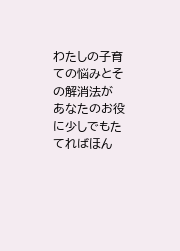わたしの子育ての悩みとその解消法が
あなたのお役に少しでもたてればほん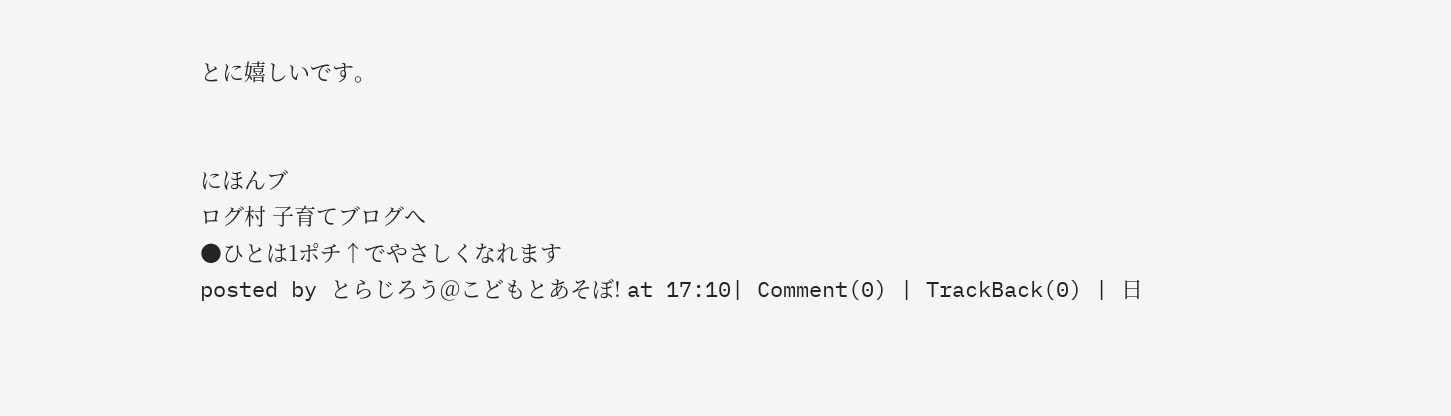とに嬉しいです。


にほんブ
ログ村 子育てブログへ
●ひとは1ポチ↑でやさしくなれます
posted by とらじろう@こどもとあそぼ! at 17:10| Comment(0) | TrackBack(0) | 日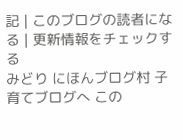記 | このブログの読者になる | 更新情報をチェックする
みどり にほんブログ村 子育てブログへ この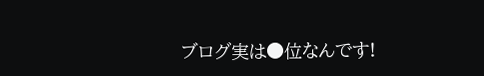ブログ実は●位なんです!